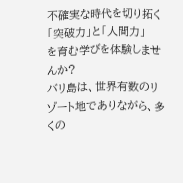不確実な時代を切り拓く「突破力」と「人間力」
を育む学びを体験しませんか?
バリ島は、世界有数のリゾート地でありながら、多くの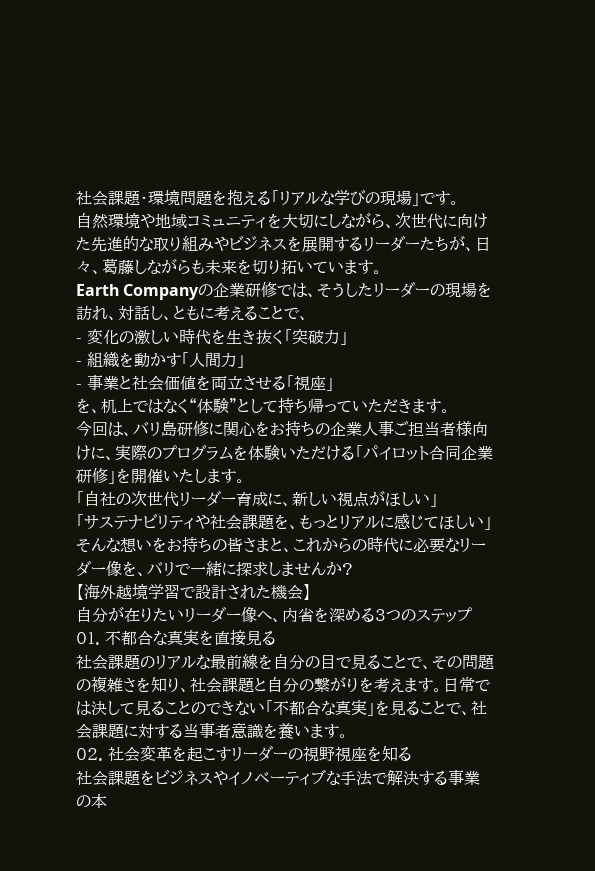社会課題・環境問題を抱える「リアルな学びの現場」です。
自然環境や地域コミュニティを大切にしながら、次世代に向けた先進的な取り組みやビジネスを展開するリーダーたちが、日々、葛藤しながらも未来を切り拓いています。
Earth Companyの企業研修では、そうしたリーダーの現場を訪れ、対話し、ともに考えることで、
- 変化の激しい時代を生き抜く「突破力」
- 組織を動かす「人間力」
- 事業と社会価値を両立させる「視座」
を、机上ではなく“体験”として持ち帰っていただきます。
今回は、バリ島研修に関心をお持ちの企業人事ご担当者様向けに、実際のプログラムを体験いただける「パイロット合同企業研修」を開催いたします。
「自社の次世代リーダー育成に、新しい視点がほしい」
「サステナビリティや社会課題を、もっとリアルに感じてほしい」
そんな想いをお持ちの皆さまと、これからの時代に必要なリーダー像を、バリで一緒に探求しませんか?
【海外越境学習で設計された機会】
自分が在りたいリーダー像へ、内省を深める3つのステップ
01. 不都合な真実を直接見る
社会課題のリアルな最前線を自分の目で見ることで、その問題の複雑さを知り、社会課題と自分の繋がりを考えます。日常では決して見ることのできない「不都合な真実」を見ることで、社会課題に対する当事者意識を養います。
02. 社会変革を起こすリーダーの視野視座を知る
社会課題をビジネスやイノベーティブな手法で解決する事業の本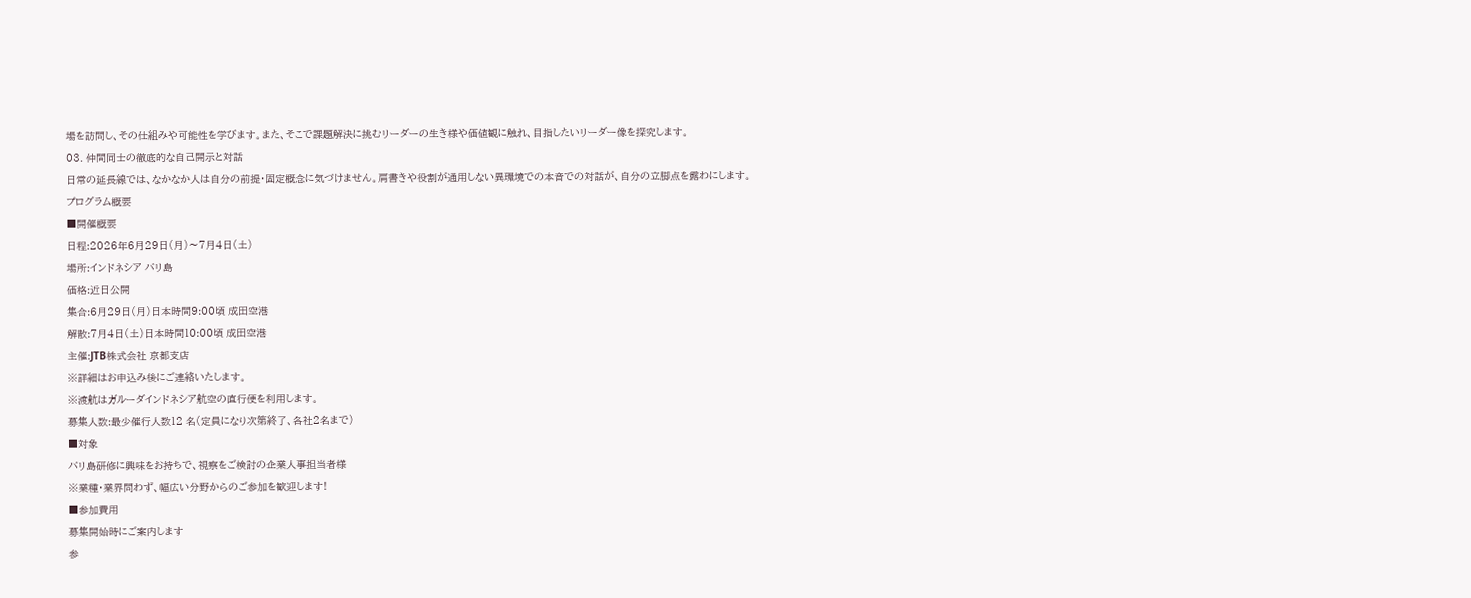場を訪問し、その仕組みや可能性を学びます。また、そこで課題解決に挑むリーダーの生き様や価値観に触れ、目指したいリーダー像を探究します。
03. 仲間同士の徹底的な自己開示と対話
日常の延長線では、なかなか人は自分の前提・固定概念に気づけません。肩書きや役割が通用しない異環境での本音での対話が、自分の立脚点を露わにします。
プログラム概要
■開催概要
日程:2026年6月29日(月)〜7月4日(土)
場所:インドネシア バリ島
価格:近日公開
集合:6月29日(月)日本時間9:00頃 成田空港
解散:7月4日(土)日本時間10:00頃 成田空港
主催:JTB株式会社 京都支店
※詳細はお申込み後にご連絡いたします。
※渡航はガルーダインドネシア航空の直行便を利用します。
募集人数:最少催行人数12 名(定員になり次第終了、各社2名まで)
■対象
バリ島研修に興味をお持ちで、視察をご検討の企業人事担当者様
※業種・業界問わず、幅広い分野からのご参加を歓迎します!
■参加費用
募集開始時にご案内します
参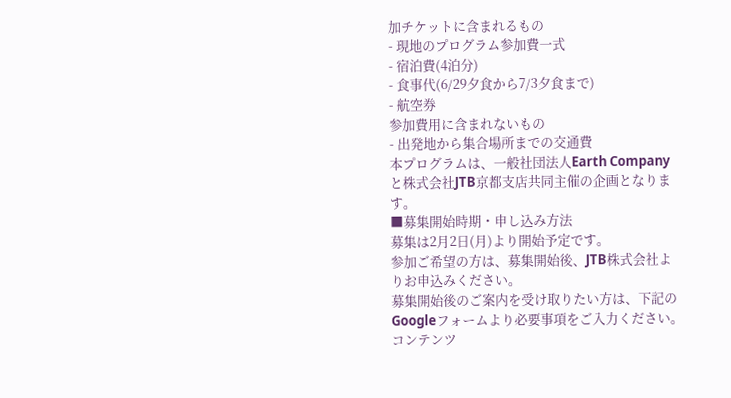加チケットに含まれるもの
- 現地のプログラム参加費一式
- 宿泊費(4泊分)
- 食事代(6/29夕食から7/3夕食まで)
- 航空券
参加費用に含まれないもの
- 出発地から集合場所までの交通費
本プログラムは、一般社団法人Earth Companyと株式会社JTB京都支店共同主催の企画となります。
■募集開始時期・申し込み方法
募集は2月2日(月)より開始予定です。
参加ご希望の方は、募集開始後、JTB株式会社よりお申込みください。
募集開始後のご案内を受け取りたい方は、下記のGoogleフォームより必要事項をご入力ください。
コンテンツ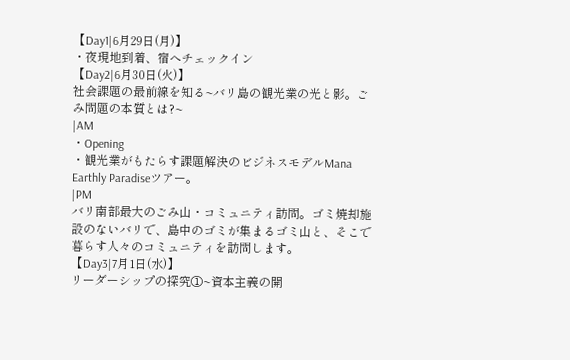【Day1|6月29日(月)】
・夜現地到着、宿へチェックイン
【Day2|6月30日(火)】
社会課題の最前線を知る~バリ島の観光業の光と影。ごみ問題の本質とは?~
|AM
・Opening
・観光業がもたらす課題解決のビジネスモデルMana Earthly Paradiseツアー。
|PM
バリ南部最大のごみ山・コミュニティ訪問。ゴミ焼却施設のないバリで、島中のゴミが集まるゴミ山と、そこで暮らす人々のコミュニティを訪問します。
【Day3|7月1日(水)】
リーダーシップの探究①~資本主義の開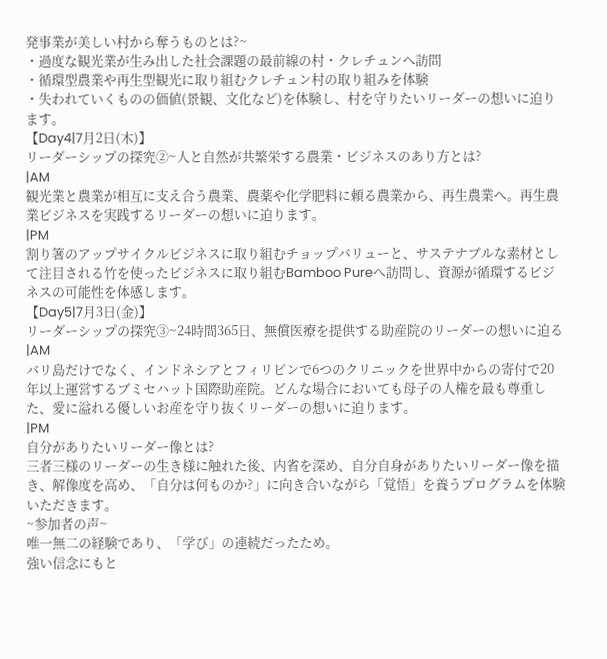発事業が美しい村から奪うものとは?~
・過度な観光業が生み出した社会課題の最前線の村・クレチュンへ訪問
・循環型農業や再生型観光に取り組むクレチュン村の取り組みを体験
・失われていくものの価値(景観、文化など)を体験し、村を守りたいリーダーの想いに迫ります。
【Day4|7月2日(木)】
リーダーシップの探究②~人と自然が共繁栄する農業・ビジネスのあり方とは?
|AM
観光業と農業が相互に支え合う農業、農薬や化学肥料に頼る農業から、再生農業へ。再生農業ビジネスを実践するリーダーの想いに迫ります。
|PM
割り箸のアップサイクルビジネスに取り組むチョップバリューと、サステナブルな素材として注目される竹を使ったビジネスに取り組むBamboo Pureへ訪問し、資源が循環するビジネスの可能性を体感します。
【Day5|7月3日(金)】
リーダーシップの探究③~24時間365日、無償医療を提供する助産院のリーダーの想いに迫る
|AM
バリ島だけでなく、インドネシアとフィリピンで6つのクリニックを世界中からの寄付で20年以上運営するブミセハット国際助産院。どんな場合においても母子の人権を最も尊重した、愛に溢れる優しいお産を守り抜くリーダーの想いに迫ります。
|PM
自分がありたいリーダー像とは?
三者三様のリーダーの生き様に触れた後、内省を深め、自分自身がありたいリーダー像を描き、解像度を高め、「自分は何ものか?」に向き合いながら「覚悟」を養うプログラムを体験いただきます。
~参加者の声~
唯一無二の経験であり、「学び」の連続だったため。
強い信念にもと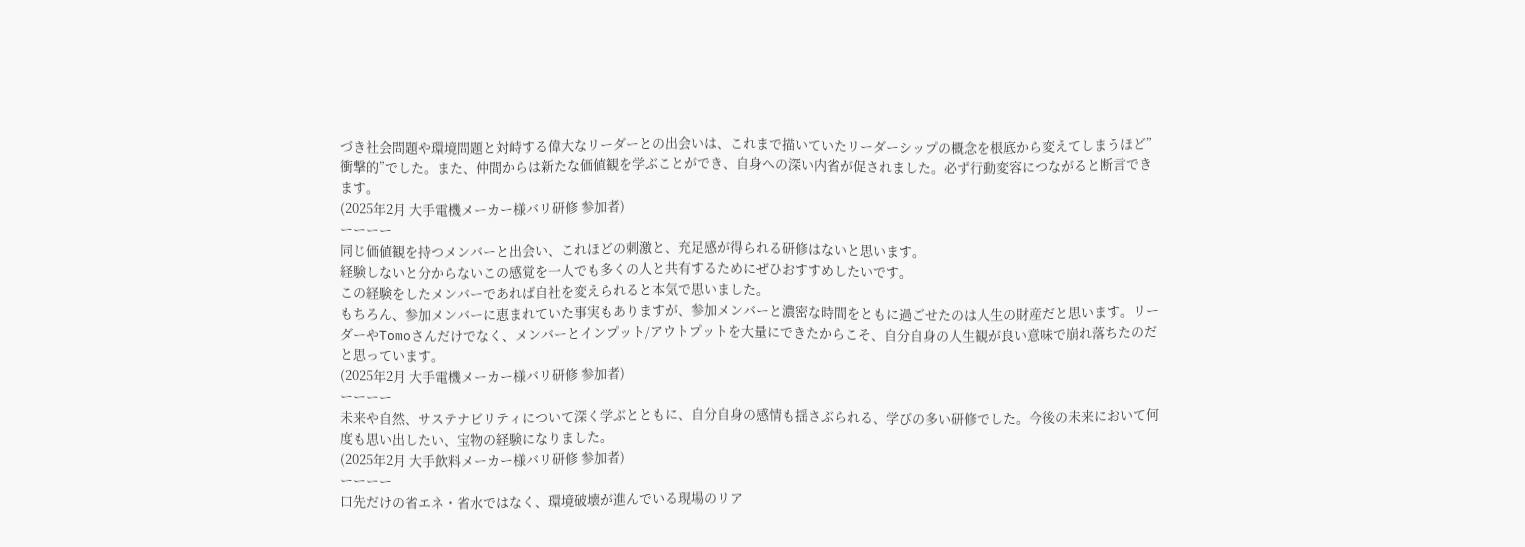づき社会問題や環境問題と対峙する偉大なリーダーとの出会いは、これまで描いていたリーダーシップの概念を根底から変えてしまうほど”衝撃的”でした。また、仲間からは新たな価値観を学ぶことができ、自身への深い内省が促されました。必ず行動変容につながると断言できます。
(2025年2月 大手電機メーカー様バリ研修 参加者)
ーーーー
同じ価値観を持つメンバーと出会い、これほどの刺激と、充足感が得られる研修はないと思います。
経験しないと分からないこの感覚を一人でも多くの人と共有するためにぜひおすすめしたいです。
この経験をしたメンバーであれば自社を変えられると本気で思いました。
もちろん、参加メンバーに恵まれていた事実もありますが、参加メンバーと濃密な時間をともに過ごせたのは人生の財産だと思います。リーダーやTomoさんだけでなく、メンバーとインプット/アウトプットを大量にできたからこそ、自分自身の人生観が良い意味で崩れ落ちたのだと思っています。
(2025年2月 大手電機メーカー様バリ研修 参加者)
ーーーー
未来や自然、サステナビリティについて深く学ぶとともに、自分自身の感情も揺さぶられる、学びの多い研修でした。今後の未来において何度も思い出したい、宝物の経験になりました。
(2025年2月 大手飲料メーカー様バリ研修 参加者)
ーーーー
口先だけの省エネ・省水ではなく、環境破壊が進んでいる現場のリア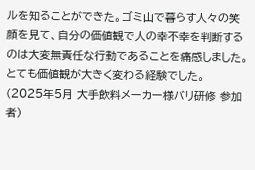ルを知ることができた。ゴミ山で暮らす人々の笑顔を見て、自分の価値観で人の幸不幸を判断するのは大変無責任な行動であることを痛感しました。
とても価値観が大きく変わる経験でした。
(2025年5月 大手飲料メーカー様バリ研修 参加者)